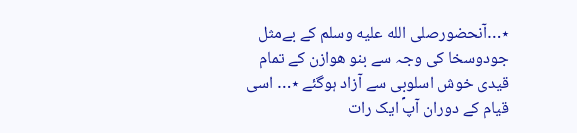٭…آنحضورصلى الله عليه وسلم کے بےمثل جودوسخا کی وجہ سے بنو ھوازن کے تمام قیدی خوش اسلوبی سے آزاد ہوگئے ٭… اسی قیام کے دوران آپؐ ایک رات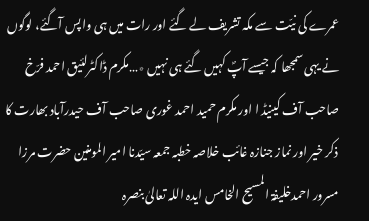عمرے کی نیّت سے مکہ تشریف لے گئے اور رات میں ہی واپس آگئے، لوگوں نے یہی سمجھا کہ جیسے آپؐ کہیں گئے ہی نہیں ٭…مکرم ڈاکٹرلئیق احمد فرّخ صاحب آف کینیڈ ا اور مکرم حمید احمد غوری صاحب آف حیدرآباد بھارت کا ذکر خیر اور نماز جنازہ غائب خلاصہ خطبہ جمعہ سیّدنا امیر المومنین حضرت مرزا مسرور احمدخلیفۃ المسیح الخامس ایدہ اللہ تعالیٰ بنصرہ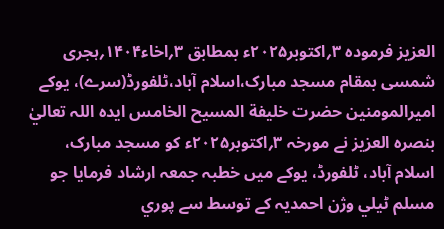العزیز فرمودہ ۳؍اکتوبر۲۰۲۵ء بمطابق ۳؍اخاء۱۴۰۴؍ہجری شمسی بمقام مسجد مبارک،اسلام آباد،ٹلفورڈ(سرے)، یوکے اميرالمومنين حضرت خليفة المسيح الخامس ايدہ اللہ تعاليٰ بنصرہ العزيز نے مورخہ ۳؍اکتوبر۲۰۲۵ء کو مسجد مبارک، اسلام آباد، ٹلفورڈ، يوکے ميں خطبہ جمعہ ارشاد فرمايا جو مسلم ٹيلي وژن احمديہ کے توسط سے پوري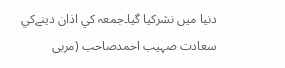دنيا ميں نشرکيا گيا۔جمعہ کي اذان دينےکي سعادت صہیب احمدصاحب (مربی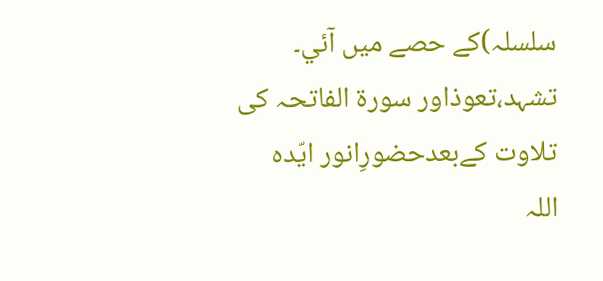سلسلہ)کے حصے ميں آئي۔ تشہد،تعوذاور سورة الفاتحہ کی تلاوت کےبعدحضورِانور ایّدہ اللہ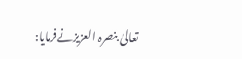تعالیٰ بنصرہ العزیزنےفرمایا: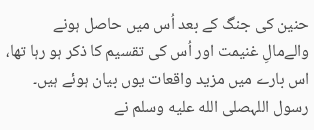حنین کی جنگ کے بعد اُس میں حاصل ہونے والےمالِ غنیمت اور اُس کی تقسیم کا ذکر ہو رہا تھا، اس بارے میں مزید واقعات یوں بیان ہوئے ہیں۔ رسول اللہصلى الله عليه وسلم نے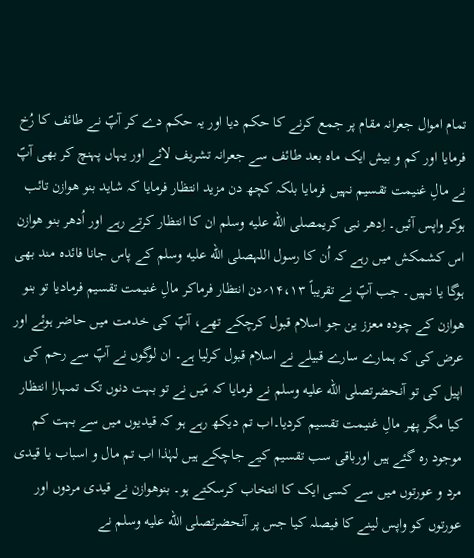تمام اموال جعرانہ مقام پر جمع کرنے کا حکم دیا اور یہ حکم دے کر آپؐ نے طائف کا رُخ فرمایا اور کم و بیش ایک ماہ بعد طائف سے جعرانہ تشریف لائے اور یہاں پہنچ کر بھی آپؐ نے مالِ غنیمت تقسیم نہیں فرمایا بلکہ کچھ دن مزید انتظار فرمایا کہ شاید بنو ھوازن تائب ہوکر واپس آئیں۔ اِدھر نبی کریمصلى الله عليه وسلم ان کا انتظار کرتے رہے اور اُدھر بنو ھوازن اس کشمکش میں رہے کہ اُن کا رسول اللہصلى الله عليه وسلم کے پاس جانا فائدہ مند بھی ہوگا یا نہیں۔ جب آپؐ نے تقریباً ۱۴،۱۳؍دن انتظار فرماکر مالِ غنیمت تقسیم فرمادیا تو بنو ھوازن کے چودہ معزز ین جو اسلام قبول کرچکے تھے، آپؐ کی خدمت میں حاضر ہوئے اور عرض کی کہ ہمارے سارے قبیلے نے اسلام قبول کرلیا ہے۔ ان لوگوں نے آپؐ سے رحم کی اپیل کی تو آنحضرتصلى الله عليه وسلم نے فرمایا کہ مَیں نے تو بہت دنوں تک تمہارا انتظار کیا مگر پھر مالِ غنیمت تقسیم کردیا۔اب تم دیکھ رہے ہو کہ قیدیوں میں سے بہت کم موجود رہ گئے ہیں اورباقی سب تقسیم کیے جاچکے ہیں لہٰذا اب تم مال و اسباب یا قیدی مرد و عورتوں میں سے کسی ایک کا انتخاب کرسکتے ہو۔ بنوھوازن نے قیدی مردوں اور عورتوں کو واپس لینے کا فیصلہ کیا جس پر آنحضرتصلى الله عليه وسلم نے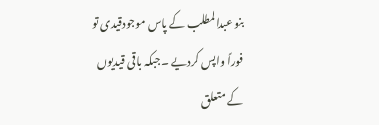بنو عبدالمطلب کے پاس موجودقیدی تو فوراً واپس کردیے ۔جبکہ باقی قیدیوں کے متعلق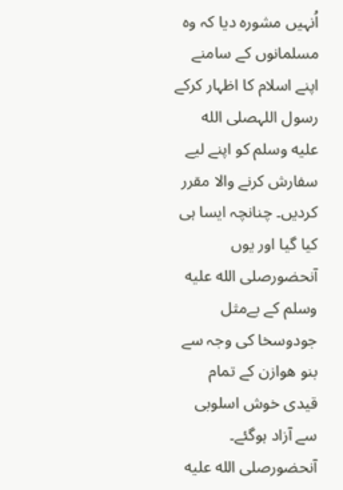اُنہیں مشورہ دیا کہ وہ مسلمانوں کے سامنے اپنے اسلام کا اظہار کرکے رسول اللہصلى الله عليه وسلم کو اپنے لیے سفارش کرنے والا مقرر کردیں۔ چنانچہ ایسا ہی کیا گیا اور یوں آنحضورصلى الله عليه وسلم کے بےمثل جودوسخا کی وجہ سے بنو ھوازن کے تمام قیدی خوش اسلوبی سے آزاد ہوگئے۔ آنحضورصلى الله عليه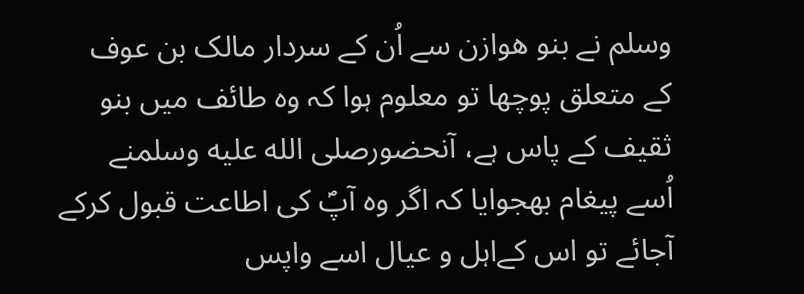وسلم نے بنو ھوازن سے اُن کے سردار مالک بن عوف کے متعلق پوچھا تو معلوم ہوا کہ وہ طائف میں بنو ثقیف کے پاس ہے، آنحضورصلى الله عليه وسلمنے اُسے پیغام بھجوایا کہ اگر وہ آپؐ کی اطاعت قبول کرکے آجائے تو اس کےاہل و عیال اسے واپس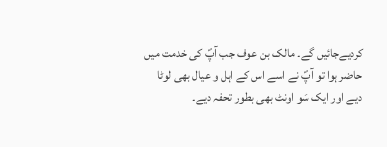کردیےجائیں گے۔ مالک بن عوف جب آپؐ کی خدمت میں حاضر ہوا تو آپؐ نے اسے اس کے اہل و عیال بھی لوٹا دیے اور ایک سَو اونٹ بھی بطور تحفہ دیے۔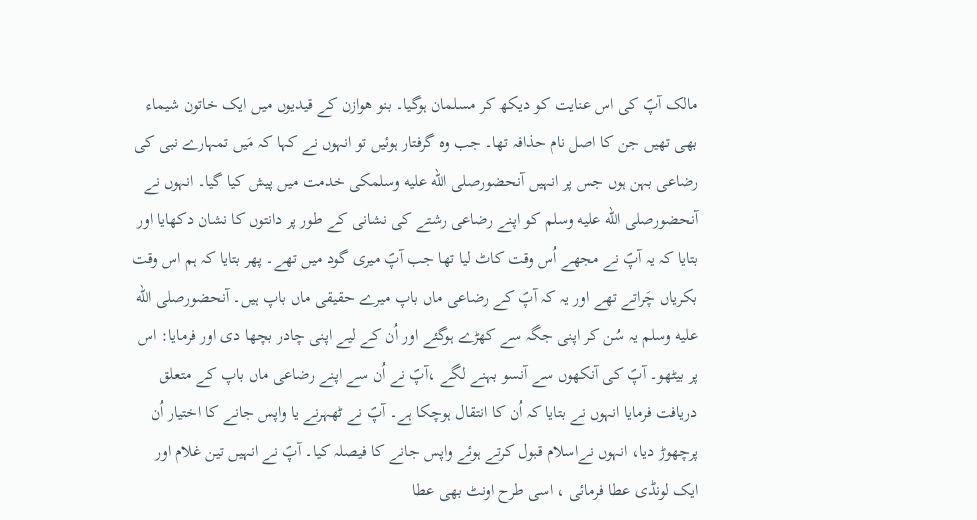مالک آپؐ کی اس عنایت کو دیکھ کر مسلمان ہوگیا۔ بنو ھوازن کے قیدیوں میں ایک خاتون شیماء بھی تھیں جن کا اصل نام حذافہ تھا۔ جب وہ گرفتار ہوئیں تو انہوں نے کہا کہ مَیں تمہارے نبی کی رضاعی بہن ہوں جس پر انہیں آنحضورصلى الله عليه وسلمکی خدمت میں پیش کیا گیا۔ انہوں نے آنحضورصلى الله عليه وسلم کو اپنے رضاعی رشتے کی نشانی کے طور پر دانتوں کا نشان دکھایا اور بتایا کہ یہ آپؐ نے مجھے اُس وقت کاٹ لیا تھا جب آپؐ میری گود میں تھے۔ پھر بتایا کہ ہم اس وقت بکریاں چَراتے تھے اور یہ کہ آپؐ کے رضاعی ماں باپ میرے حقیقی ماں باپ ہیں۔ آنحضورصلى الله عليه وسلم یہ سُن کر اپنی جگہ سے کھڑے ہوگئے اور اُن کے لیے اپنی چادر بچھا دی اور فرمایا: اس پر بیٹھو۔ آپؐ کی آنکھوں سے آنسو بہنے لگے ،آپؐ نے اُن سے اپنے رضاعی ماں باپ کے متعلق دریافت فرمایا انہوں نے بتایا کہ اُن کا انتقال ہوچکا ہے۔ آپؐ نے ٹھہرنے یا واپس جانے کا اختیار اُن پرچھوڑ دیا، انہوں نےاسلام قبول کرتے ہوئے واپس جانے کا فیصلہ کیا۔ آپؐ نے انہیں تین غلام اور ایک لونڈی عطا فرمائی ، اسی طرح اونٹ بھی عطا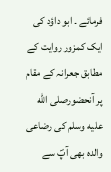فرمائے ۔ ابو داؤد کی ایک کمزور روایت کے مطابق جعرانہ کے مقام پر آنحضورصلى الله عليه وسلم کی رضاعی والدہ بھی آپؐ سے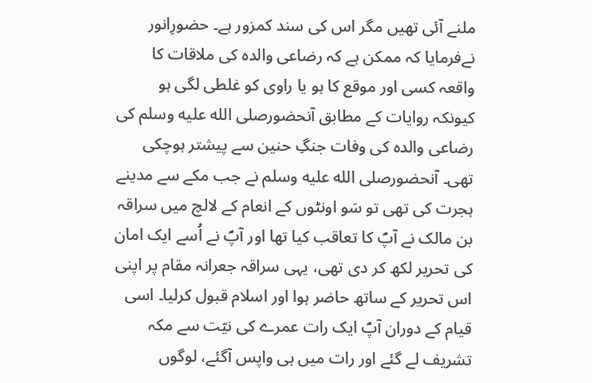ملنے آئی تھیں مگر اس کی سند کمزور ہے۔ حضورِانور نےفرمایا کہ ممکن ہے کہ رضاعی والدہ کی ملاقات کا واقعہ کسی اور موقع کا ہو یا راوی کو غلطی لگی ہو کیونکہ روایات کے مطابق آنحضورصلى الله عليه وسلم کی رضاعی والدہ کی وفات جنگِ حنین سے پیشتر ہوچکی تھی۔ آنحضورصلى الله عليه وسلم نے جب مکے سے مدینے ہجرت کی تھی تو سَو اونٹوں کے انعام کے لالچ میں سراقہ بن مالک نے آپؐ کا تعاقب کیا تھا اور آپؐ نے اُسے ایک امان کی تحریر لکھ کر دی تھی، یہی سراقہ جعرانہ مقام پر اپنی اس تحریر کے ساتھ حاضر ہوا اور اسلام قبول کرلیا۔ اسی قیام کے دوران آپؐ ایک رات عمرے کی نیّت سے مکہ تشریف لے گئے اور رات میں ہی واپس آگئے، لوگوں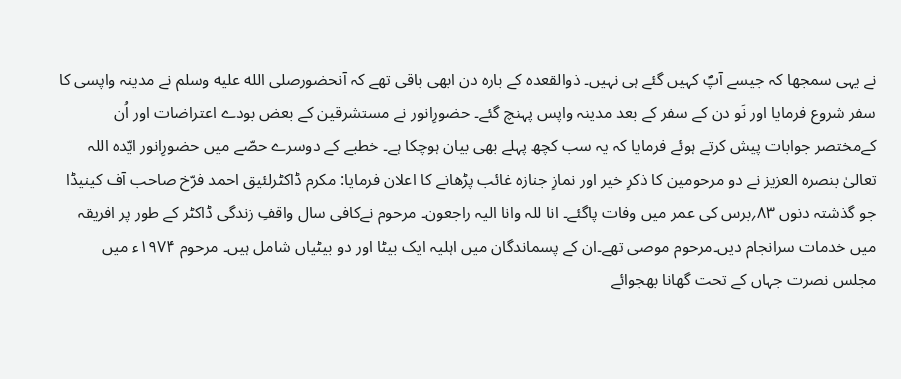نے یہی سمجھا کہ جیسے آپؐ کہیں گئے ہی نہیں۔ ذوالقعدہ کے بارہ دن ابھی باقی تھے کہ آنحضورصلى الله عليه وسلم نے مدینہ واپسی کا سفر شروع فرمایا اور نَو دن کے سفر کے بعد مدینہ واپس پہنچ گئے۔ حضورِانور نے مستشرقین کے بعض بودے اعتراضات اور اُن کےمختصر جوابات پیش کرتے ہوئے فرمایا کہ یہ سب کچھ پہلے بھی بیان ہوچکا ہے۔ خطبے کے دوسرے حصّے میں حضورِانور ایّدہ اللہ تعالیٰ بنصرہ العزیز نے دو مرحومین کا ذکرِ خیر اور نمازِ جنازہ غائب پڑھانے کا اعلان فرمایا: مکرم ڈاکٹرلئیق احمد فرّخ صاحب آف کینیڈا جو گذشتہ دنوں ۸۳؍برس کی عمر میں وفات پاگئے۔ انا للہ وانا الیہ راجعون۔ مرحوم نےکافی سال واقفِ زندگی ڈاکٹر کے طور پر افریقہ میں خدمات سرانجام دیں۔مرحوم موصی تھے۔ان کے پسماندگان میں اہلیہ ایک بیٹا اور دو بیٹیاں شامل ہیں۔ مرحوم ۱۹۷۴ء میں مجلس نصرت جہاں کے تحت گھانا بھجوائے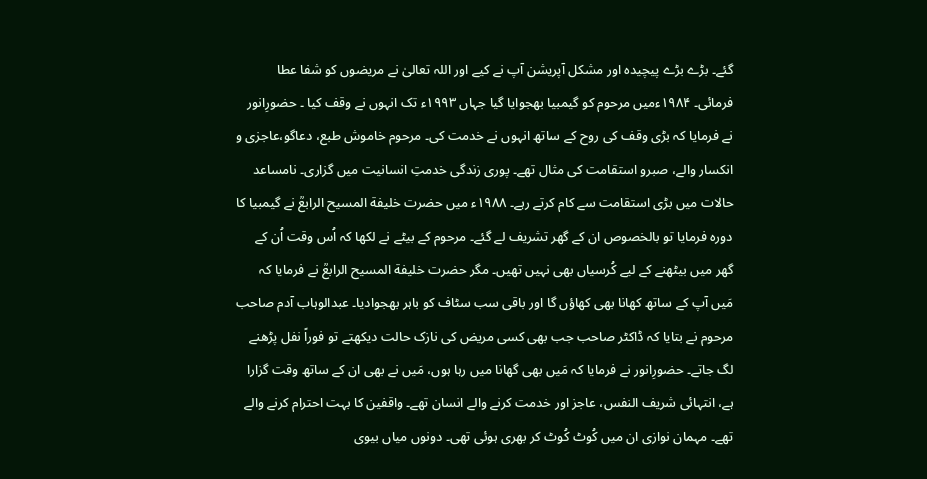گئے۔ بڑے بڑے پیچیدہ اور مشکل آپریشن آپ نے کیے اور اللہ تعالیٰ نے مریضوں کو شفا عطا فرمائی۔ ۱۹۸۴ءمیں مرحوم کو گیمبیا بھجوایا گیا جہاں ۱۹۹۳ء تک انہوں نے وقف کیا ۔ حضورِانور نے فرمایا کہ بڑی وقف کی روح کے ساتھ انہوں نے خدمت کی۔ مرحوم خاموش طبع، دعاگو،عاجزی و انکسار والے، صبرو استقامت کی مثال تھے۔ پوری زندگی خدمتِ انسانیت میں گزاری۔ نامساعد حالات میں بڑی استقامت سے کام کرتے رہے۔ ۱۹۸۸ء میں حضرت خلیفة المسیح الرابعؒ نے گیمبیا کا دورہ فرمایا تو بالخصوص ان کے گھر تشریف لے گئے۔ مرحوم کے بیٹے نے لکھا کہ اُس وقت اُن کے گھر میں بیٹھنے کے لیے کُرسیاں بھی نہیں تھیں۔ مگر حضرت خلیفة المسیح الرابعؒ نے فرمایا کہ مَیں آپ کے ساتھ کھانا بھی کھاؤں گا اور باقی سب سٹاف کو باہر بھجوادیا۔ عبدالوہاب آدم صاحب مرحوم نے بتایا کہ ڈاکٹر صاحب جب بھی کسی مریض کی نازک حالت دیکھتے تو فوراً نفل پڑھنے لگ جاتے۔ حضورِانور نے فرمایا کہ مَیں بھی گھانا میں رہا ہوں، مَیں نے بھی ان کے ساتھ وقت گزارا ہے، انتہائی شریف النفس، عاجز اور خدمت کرنے والے انسان تھے۔ واقفین کا بہت احترام کرنے والے تھے۔ مہمان نوازی ان میں کُوٹ کُوٹ کر بھری ہوئی تھی۔ دونوں میاں بیوی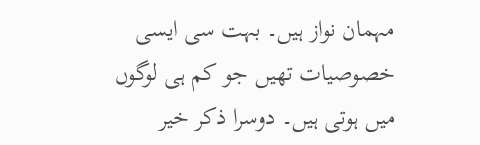مہمان نواز ہیں۔ بہت سی ایسی خصوصیات تھیں جو کم ہی لوگوں میں ہوتی ہیں۔ دوسرا ذکر خیر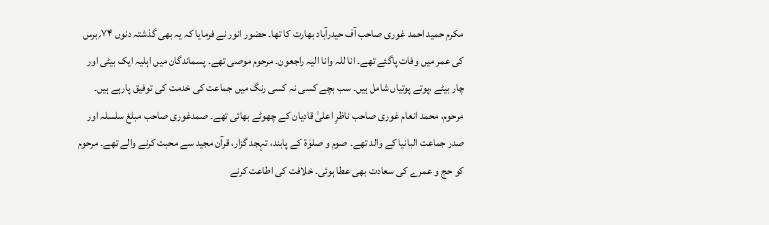مکرم حمید احمد غوری صاحب آف حیدرآباد بھارت کا تھا۔ حضور انور نے فرمایا کہ یہ بھی گذشتہ دنوں ۷۴؍برس کی عمر میں وفات پاگئے تھے۔ انا للہ وانا الیہ راجعون۔ مرحوم موصی تھے۔ پسماندگان میں اہلیہ ایک بیٹی اور چار بیٹے ،پوتے پوتیاں شامل ہیں۔ سب بچے کسی نہ کسی رنگ میں جماعت کی خدمت کی توفیق پارہے ہیں۔ مرحوم، محمد انعام غوری صاحب ناظرِ اعلیٰ قادیان کے چھوٹے بھائی تھے۔ صمدغوری صاحب مبلغ سلسلہ اور صدر جماعت البانیا کے والد تھے۔ صوم و صلوٰة کے پابند، تہجد گزار، قرآن مجید سے محبت کرنے والے تھے۔ مرحوم کو حج و عمرے کی سعادت بھی عطا ہوئی۔ خلافت کی اطاعت کرنے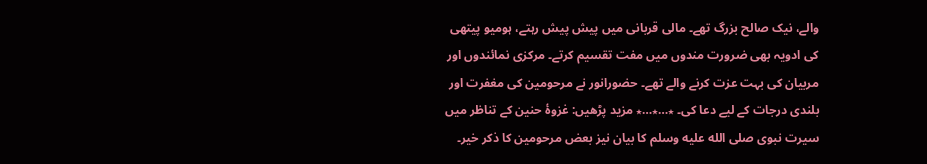والے، نیک صالح بزرگ تھے۔ مالی قربانی میں پیش پیش رہتے، ہومیو پیتھی کی ادویہ بھی ضرورت مندوں میں مفت تقسیم کرتے۔ مرکزی نمائندوں اور مربیان کی بہت عزت کرنے والے تھے۔ حضورانور نے مرحومین کی مغفرت اور بلندی درجات کے لیے دعا کی۔ ٭…٭…٭ مزید پڑھیں: غزوۂ حنین کے تناظر میں سیرت نبوی صلى الله عليه وسلم کا بیان نیز بعض مرحومین کا ذکر خیر۔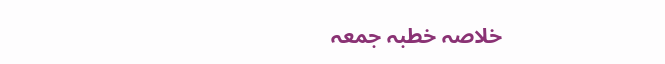خلاصہ خطبہ جمعہ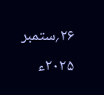۲۶؍ستمبر ۲۰۲۵ء